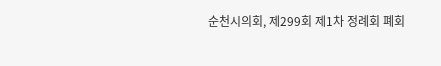순천시의회, 제299회 제1차 정례회 폐회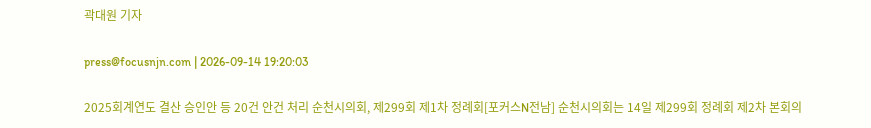곽대원 기자

press@focusnjn.com | 2026-09-14 19:20:03

2025회계연도 결산 승인안 등 20건 안건 처리 순천시의회, 제299회 제1차 정례회[포커스N전남] 순천시의회는 14일 제299회 정례회 제2차 본회의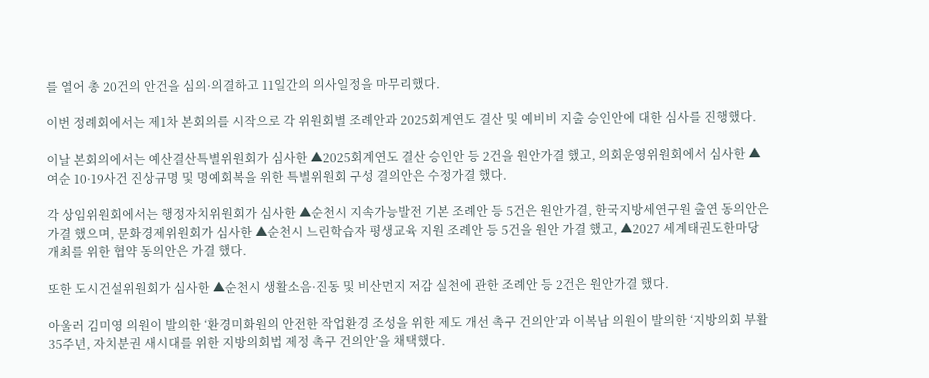를 열어 총 20건의 안건을 심의·의결하고 11일간의 의사일정을 마무리했다.

이번 정례회에서는 제1차 본회의를 시작으로 각 위원회별 조례안과 2025회계연도 결산 및 예비비 지출 승인안에 대한 심사를 진행했다.

이날 본회의에서는 예산결산특별위원회가 심사한 ▲2025회계연도 결산 승인안 등 2건을 원안가결 했고, 의회운영위원회에서 심사한 ▲여순 10·19사건 진상규명 및 명예회복을 위한 특별위원회 구성 결의안은 수정가결 했다.

각 상임위원회에서는 행정자치위원회가 심사한 ▲순천시 지속가능발전 기본 조례안 등 5건은 원안가결, 한국지방세연구원 출연 동의안은 가결 했으며, 문화경제위원회가 심사한 ▲순천시 느린학습자 평생교육 지원 조례안 등 5건을 원안 가결 했고, ▲2027 세계태권도한마당 개최를 위한 협약 동의안은 가결 했다.

또한 도시건설위원회가 심사한 ▲순천시 생활소음·진동 및 비산먼지 저감 실천에 관한 조례안 등 2건은 원안가결 했다.

아울러 김미영 의원이 발의한 ‘환경미화원의 안전한 작업환경 조성을 위한 제도 개선 촉구 건의안’과 이복남 의원이 발의한 ‘지방의회 부활 35주년, 자치분권 새시대를 위한 지방의회법 제정 촉구 건의안’을 채택했다.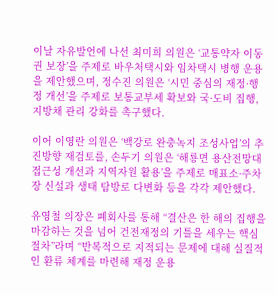이날 자유발언에 나선 최미희 의원은 ‘교통약자 이동권 보장’을 주제로 바우처택시와 임차택시 병행 운용을 제안했으며, 정수진 의원은 ‘시민 중심의 재정·행정 개선’을 주제로 보통교부세 확보와 국·도비 집행, 지방채 관리 강화를 촉구했다.

이어 이영란 의원은 ‘백강로 완충녹지 조성사업’의 추진방향 재검토를, 손두기 의원은 ‘해룡면 용산전망대 접근성 개선과 지역자원 활용’을 주제로 매표소·주차장 신설과 생태 탐방로 다변화 등을 각각 제안했다.

유영철 의장은 폐회사를 통해 “결산은 한 해의 집행을 마감하는 것을 넘어 건전재정의 기틀을 세우는 핵심 절차”라며 “반복적으로 지적되는 문제에 대해 실질적인 환류 체계를 마련해 재정 운용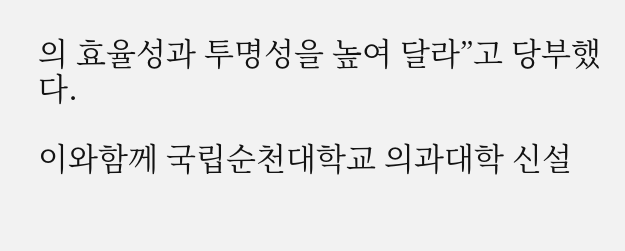의 효율성과 투명성을 높여 달라”고 당부했다.

이와함께 국립순천대학교 의과대학 신설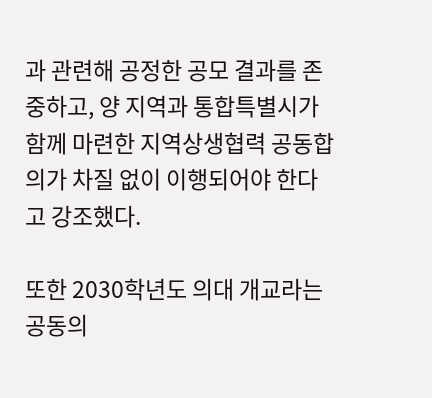과 관련해 공정한 공모 결과를 존중하고, 양 지역과 통합특별시가 함께 마련한 지역상생협력 공동합의가 차질 없이 이행되어야 한다고 강조했다.

또한 2030학년도 의대 개교라는 공동의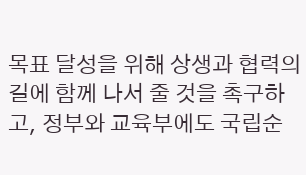목표 달성을 위해 상생과 협력의 길에 함께 나서 줄 것을 촉구하고, 정부와 교육부에도 국립순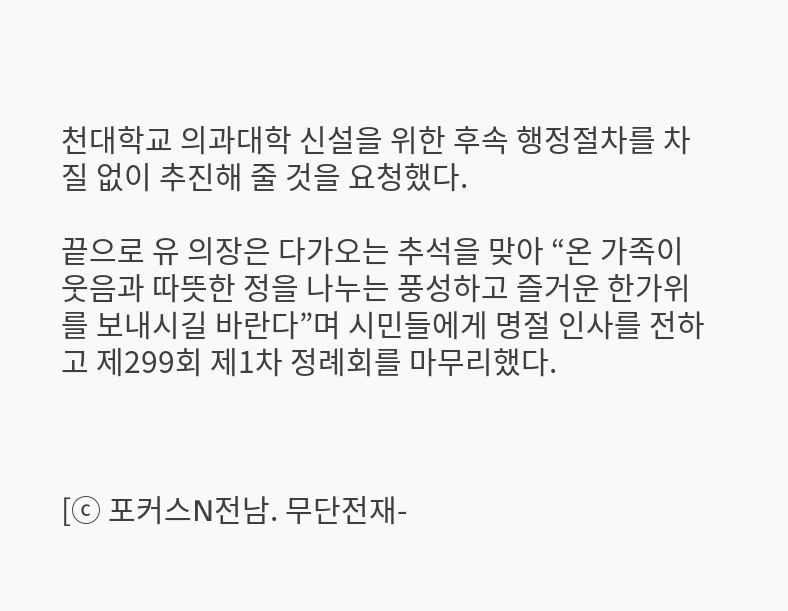천대학교 의과대학 신설을 위한 후속 행정절차를 차질 없이 추진해 줄 것을 요청했다.

끝으로 유 의장은 다가오는 추석을 맞아 “온 가족이 웃음과 따뜻한 정을 나누는 풍성하고 즐거운 한가위를 보내시길 바란다”며 시민들에게 명절 인사를 전하고 제299회 제1차 정례회를 마무리했다.



[ⓒ 포커스N전남. 무단전재-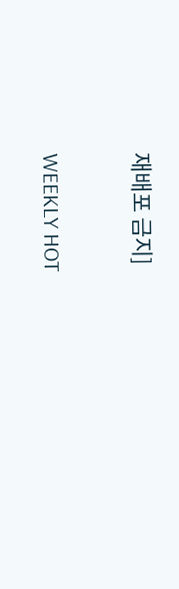재배포 금지]

WEEKLY HOT